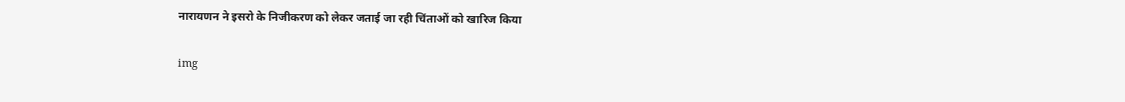नारायणन ने इसरो के निजीकरण को लेकर जताई जा रही चिंताओं को खारिज किया

img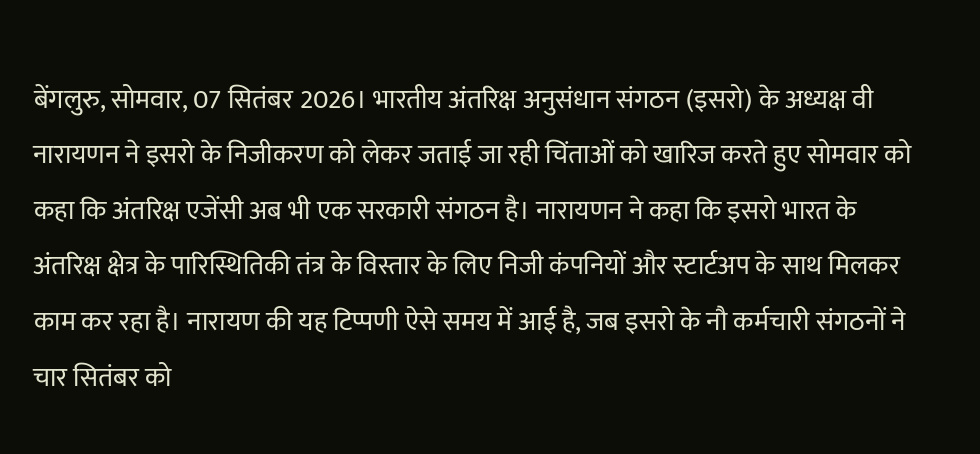बेंगलुरु, सोमवार, 07 सितंबर 2026। भारतीय अंतरिक्ष अनुसंधान संगठन (इसरो) के अध्यक्ष वी नारायणन ने इसरो के निजीकरण को लेकर जताई जा रही चिंताओं को खारिज करते हुए सोमवार को कहा कि अंतरिक्ष एजेंसी अब भी एक सरकारी संगठन है। नारायणन ने कहा कि इसरो भारत के अंतरिक्ष क्षेत्र के पारिस्थितिकी तंत्र के विस्तार के लिए निजी कंपनियों और स्टार्टअप के साथ मिलकर काम कर रहा है। नारायण की यह टिप्पणी ऐसे समय में आई है, जब इसरो के नौ कर्मचारी संगठनों ने चार सितंबर को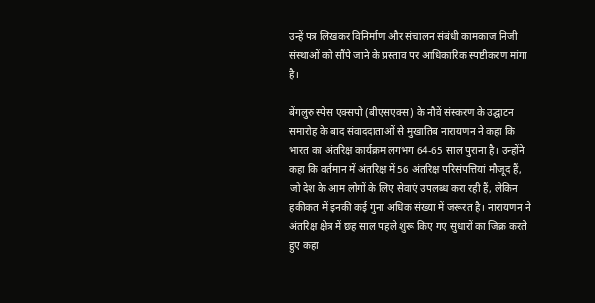उन्हें पत्र लिखकर विनिर्माण और संचालन संबंधी कामकाज निजी संस्थाओं को सौंपे जाने के प्रस्ताव पर आधिकारिक स्पष्टीकरण मांगा है।

बेंगलुरु स्पेस एक्सपो (बीएसएक्स) के नौवें संस्करण के उद्घाटन समारोह के बाद संवाददाताओं से मुखातिब नारायणन ने कहा कि भारत का अंतरिक्ष कार्यक्रम लगभग 64-65 साल पुराना है। उन्होंने कहा कि वर्तमान में अंतरिक्ष में 56 अंतरिक्ष परिसंपत्तियां मौजूद हैं, जो देश के आम लोगों के लिए सेवाएं उपलब्ध करा रही हैं, लेकिन हकीकत में इनकी कई गुना अधिक संख्या में जरूरत है। नारायणन ने अंतरिक्ष क्षेत्र में छह साल पहले शुरू किए गए सुधारों का जिक्र करते हुए कहा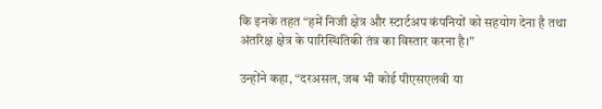कि इनके तहत “हमें निजी क्षेत्र और स्टार्टअप कंपनियों को सहयोग देना है तथा अंतरिक्ष क्षेत्र के पारिस्थितिकी तंत्र का विस्तार करना है।”

उन्होंने कहा, “दरअसल, जब भी कोई पीएसएलवी या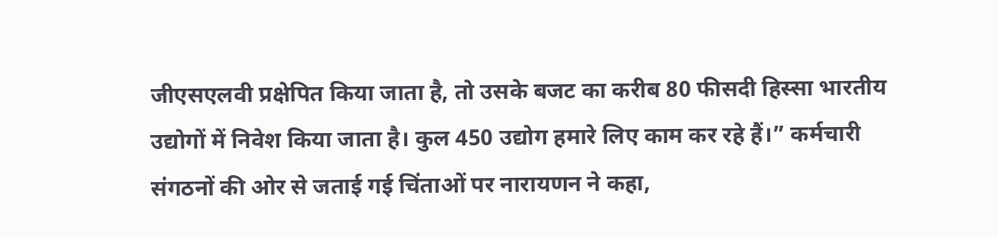जीएसएलवी प्रक्षेपित किया जाता है, तो उसके बजट का करीब 80 फीसदी हिस्सा भारतीय उद्योगों में निवेश किया जाता है। कुल 450 उद्योग हमारे लिए काम कर रहे हैं।” कर्मचारी संगठनों की ओर से जताई गई चिंताओं पर नारायणन ने कहा,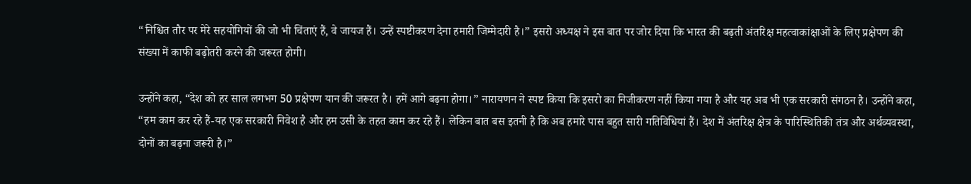“निश्चित तौर पर मेरे सहयोगियों की जो भी चिंताएं हैं, वे जायज हैं। उन्हें स्पष्टीकरण देना हमारी जिम्मेदारी है।” इसरो अध्यक्ष ने इस बात पर जोर दिया कि भारत की बढ़ती अंतरिक्ष महत्वाकांक्षाओं के लिए प्रक्षेपण की संख्या में काफी बढ़ोतरी करने की जरूरत होगी।

उन्होंने कहा, “देश को हर साल लगभग 50 प्रक्षेपण यान की जरूरत है। हमें आगे बढ़ना होगा।” नारायणन ने स्पष्ट किया कि इसरो का निजीकरण नहीं किया गया है और यह अब भी एक सरकारी संगठन है। उन्होंने कहा, “हम काम कर रहे हैं-यह एक सरकारी निवेश है और हम उसी के तहत काम कर रहे हैं। लेकिन बात बस इतनी है कि अब हमारे पास बहुत सारी गतिविधियां हैं। देश में अंतरिक्ष क्षेत्र के पारिस्थितिकी तंत्र और अर्थव्यवस्था, दोनों का बढ़ना जरूरी है।”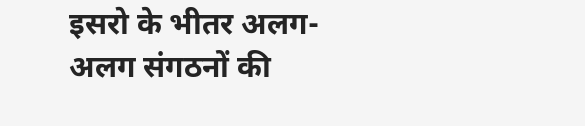इसरो के भीतर अलग-अलग संगठनों की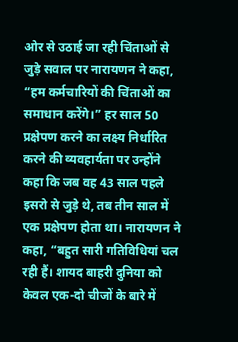ओर से उठाई जा रही चिंताओं से जुड़े सवाल पर नारायणन ने कहा, “हम कर्मचारियों की चिंताओं का समाधान करेंगे।” हर साल 50 प्रक्षेपण करने का लक्ष्य निर्धारित करने की व्यवहार्यता पर उन्होंने कहा कि जब वह 43 साल पहले इसरो से जुड़े थे, तब तीन साल में एक प्रक्षेपण होता था। नारायणन ने कहा, “बहुत सारी गतिविधियां चल रही हैं। शायद बाहरी दुनिया को केवल एक-दो चीजों के बारे में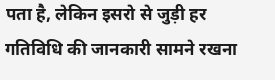पता है, लेकिन इसरो से जुड़ी हर गतिविधि की जानकारी सामने रखना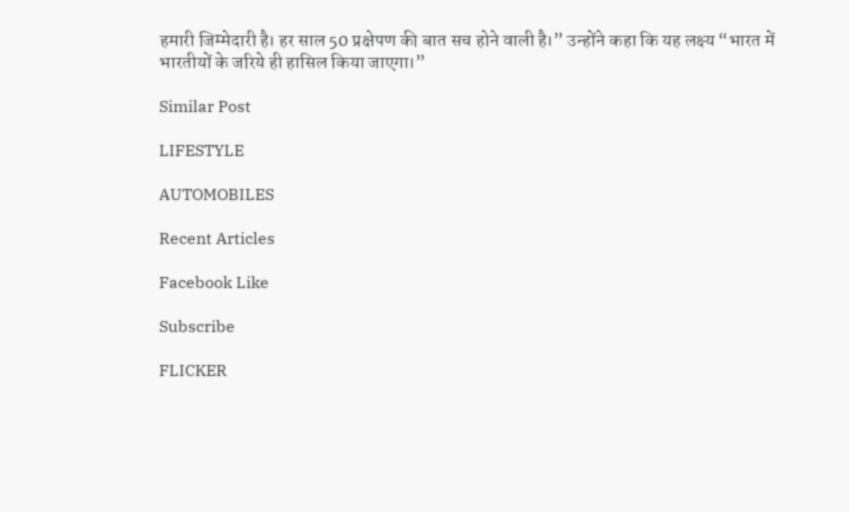हमारी जिम्मेदारी है। हर साल 50 प्रक्षेपण की बात सच होने वाली है।” उन्होंने कहा कि यह लक्ष्य “भारत में भारतीयों के जरिये ही हासिल किया जाएगा।”

Similar Post

LIFESTYLE

AUTOMOBILES

Recent Articles

Facebook Like

Subscribe

FLICKER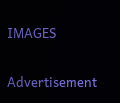IMAGES

Advertisement